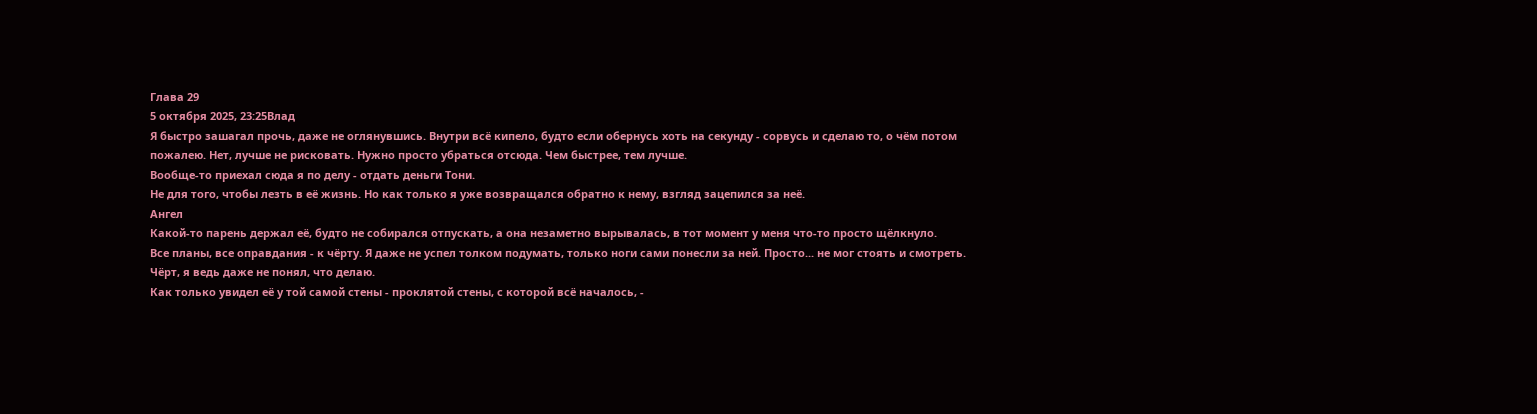Глава 29
5 октября 2025, 23:25Влад
Я быстро зашагал прочь, даже не оглянувшись. Внутри всё кипело, будто если обернусь хоть на секунду - сорвусь и сделаю то, о чём потом пожалею. Нет, лучше не рисковать. Нужно просто убраться отсюда. Чем быстрее, тем лучше.
Вообще-то приехал сюда я по делу - отдать деньги Тони.
Не для того, чтобы лезть в её жизнь. Но как только я уже возвращался обратно к нему, взгляд зацепился за неё.
Ангел
Какой-то парень держал её, будто не собирался отпускать, а она незаметно вырывалась, в тот момент у меня что-то просто щёлкнуло.
Все планы, все оправдания - к чёрту. Я даже не успел толком подумать, только ноги сами понесли за ней. Просто... не мог стоять и смотреть.
Чёрт, я ведь даже не понял, что делаю.
Как только увидел её у той самой стены - проклятой стены, с которой всё началось, -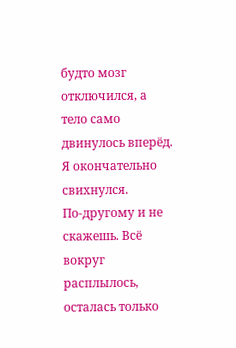будто мозг отключился, а тело само двинулось вперёд.
Я окончательно свихнулся.
По-другому и не скажешь. Всё вокруг расплылось, осталась только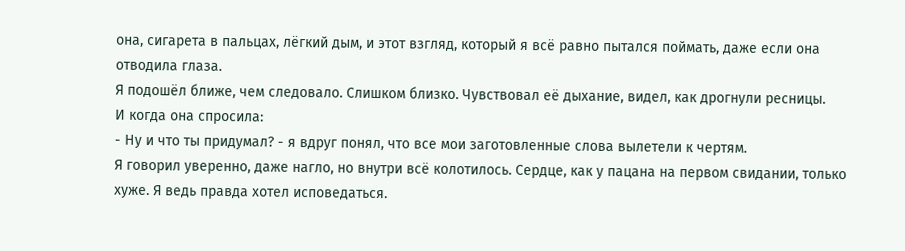она, сигарета в пальцах, лёгкий дым, и этот взгляд, который я всё равно пытался поймать, даже если она отводила глаза.
Я подошёл ближе, чем следовало. Слишком близко. Чувствовал её дыхание, видел, как дрогнули ресницы.
И когда она спросила:
- Ну и что ты придумал? - я вдруг понял, что все мои заготовленные слова вылетели к чертям.
Я говорил уверенно, даже нагло, но внутри всё колотилось. Сердце, как у пацана на первом свидании, только хуже. Я ведь правда хотел исповедаться.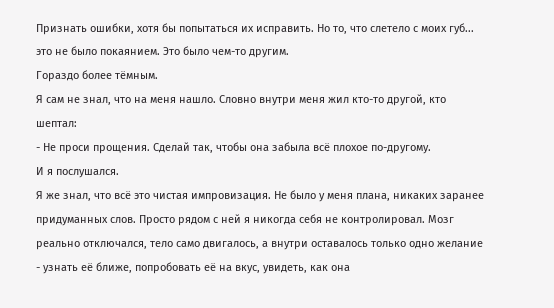Признать ошибки, хотя бы попытаться их исправить. Но то, что слетело с моих губ... это не было покаянием. Это было чем-то другим.
Гораздо более тёмным.
Я сам не знал, что на меня нашло. Словно внутри меня жил кто-то другой, кто шептал:
- Не проси прощения. Сделай так, чтобы она забыла всё плохое по-другому.
И я послушался.
Я же знал, что всё это чистая импровизация. Не было у меня плана, никаких заранее придуманных слов. Просто рядом с ней я никогда себя не контролировал. Мозг реально отключался, тело само двигалось, а внутри оставалось только одно желание - узнать её ближе, попробовать её на вкус, увидеть, как она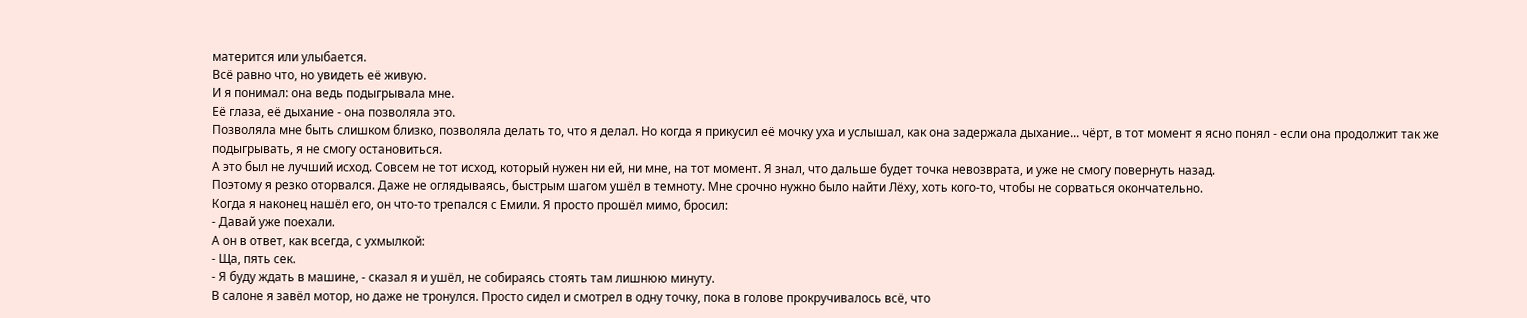матерится или улыбается.
Всё равно что, но увидеть её живую.
И я понимал: она ведь подыгрывала мне.
Её глаза, её дыхание - она позволяла это.
Позволяла мне быть слишком близко, позволяла делать то, что я делал. Но когда я прикусил её мочку уха и услышал, как она задержала дыхание... чёрт, в тот момент я ясно понял - если она продолжит так же подыгрывать, я не смогу остановиться.
А это был не лучший исход. Совсем не тот исход, который нужен ни ей, ни мне, на тот момент. Я знал, что дальше будет точка невозврата, и уже не смогу повернуть назад.
Поэтому я резко оторвался. Даже не оглядываясь, быстрым шагом ушёл в темноту. Мне срочно нужно было найти Лёху, хоть кого-то, чтобы не сорваться окончательно.
Когда я наконец нашёл его, он что-то трепался с Емили. Я просто прошёл мимо, бросил:
- Давай уже поехали.
А он в ответ, как всегда, с ухмылкой:
- Ща, пять сек.
- Я буду ждать в машине, - сказал я и ушёл, не собираясь стоять там лишнюю минуту.
В салоне я завёл мотор, но даже не тронулся. Просто сидел и смотрел в одну точку, пока в голове прокручивалось всё, что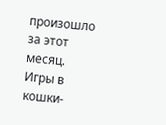произошло за этот месяц. Игры в кошки-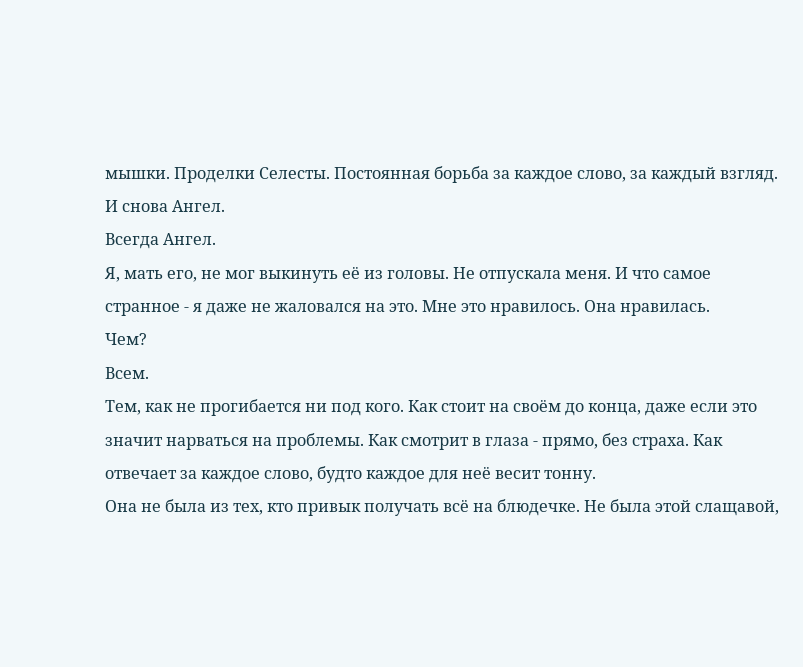мышки. Проделки Селесты. Постоянная борьба за каждое слово, за каждый взгляд.
И снова Ангел.
Всегда Ангел.
Я, мать его, не мог выкинуть её из головы. Не отпускала меня. И что самое странное - я даже не жаловался на это. Мне это нравилось. Она нравилась.
Чем?
Всем.
Тем, как не прогибается ни под кого. Как стоит на своём до конца, даже если это значит нарваться на проблемы. Как смотрит в глаза - прямо, без страха. Как отвечает за каждое слово, будто каждое для неё весит тонну.
Она не была из тех, кто привык получать всё на блюдечке. Не была этой слащавой,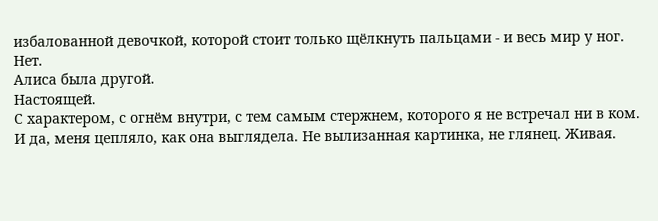избалованной девочкой, которой стоит только щёлкнуть пальцами - и весь мир у ног.
Нет.
Алиса была другой.
Настоящей.
С характером, с огнём внутри, с тем самым стержнем, которого я не встречал ни в ком.
И да, меня цепляло, как она выглядела. Не вылизанная картинка, не глянец. Живая.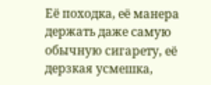Её походка, её манера держать даже самую обычную сигарету, её дерзкая усмешка,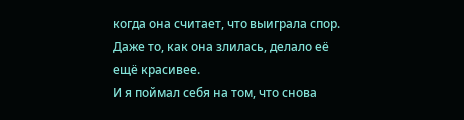когда она считает, что выиграла спор. Даже то, как она злилась, делало её ещё красивее.
И я поймал себя на том, что снова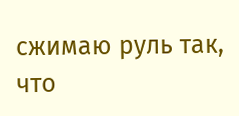сжимаю руль так, что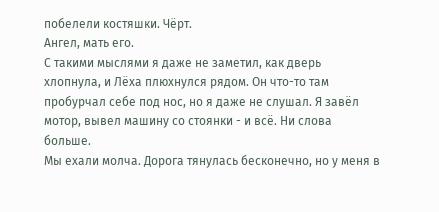побелели костяшки. Чёрт.
Ангел, мать его.
С такими мыслями я даже не заметил, как дверь хлопнула, и Лёха плюхнулся рядом. Он что-то там пробурчал себе под нос, но я даже не слушал. Я завёл мотор, вывел машину со стоянки - и всё. Ни слова больше.
Мы ехали молча. Дорога тянулась бесконечно, но у меня в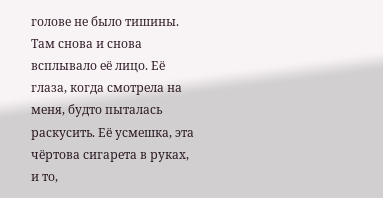голове не было тишины. Там снова и снова всплывало её лицо. Её глаза, когда смотрела на меня, будто пыталась раскусить. Её усмешка, эта чёртова сигарета в руках, и то,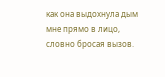как она выдохнула дым мне прямо в лицо, словно бросая вызов.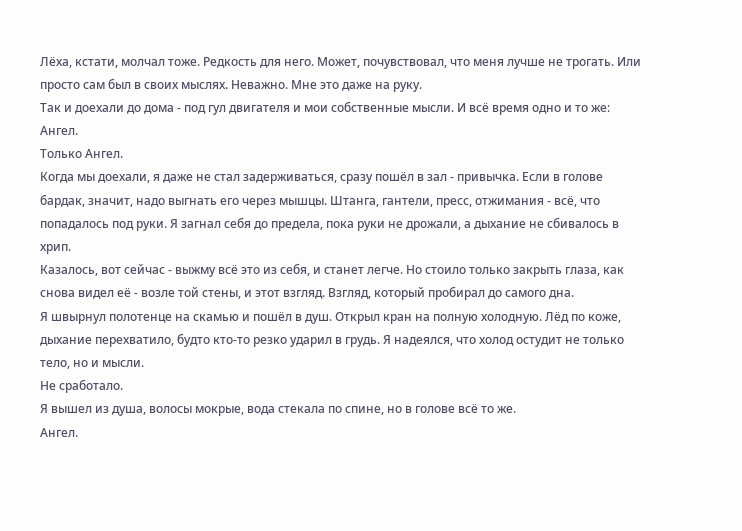Лёха, кстати, молчал тоже. Редкость для него. Может, почувствовал, что меня лучше не трогать. Или просто сам был в своих мыслях. Неважно. Мне это даже на руку.
Так и доехали до дома - под гул двигателя и мои собственные мысли. И всё время одно и то же:
Ангел.
Только Ангел.
Когда мы доехали, я даже не стал задерживаться, сразу пошёл в зал - привычка. Если в голове бардак, значит, надо выгнать его через мышцы. Штанга, гантели, пресс, отжимания - всё, что попадалось под руки. Я загнал себя до предела, пока руки не дрожали, а дыхание не сбивалось в хрип.
Казалось, вот сейчас - выжму всё это из себя, и станет легче. Но стоило только закрыть глаза, как снова видел её - возле той стены, и этот взгляд. Взгляд, который пробирал до самого дна.
Я швырнул полотенце на скамью и пошёл в душ. Открыл кран на полную холодную. Лёд по коже, дыхание перехватило, будто кто-то резко ударил в грудь. Я надеялся, что холод остудит не только тело, но и мысли.
Не сработало.
Я вышел из душа, волосы мокрые, вода стекала по спине, но в голове всё то же.
Ангел.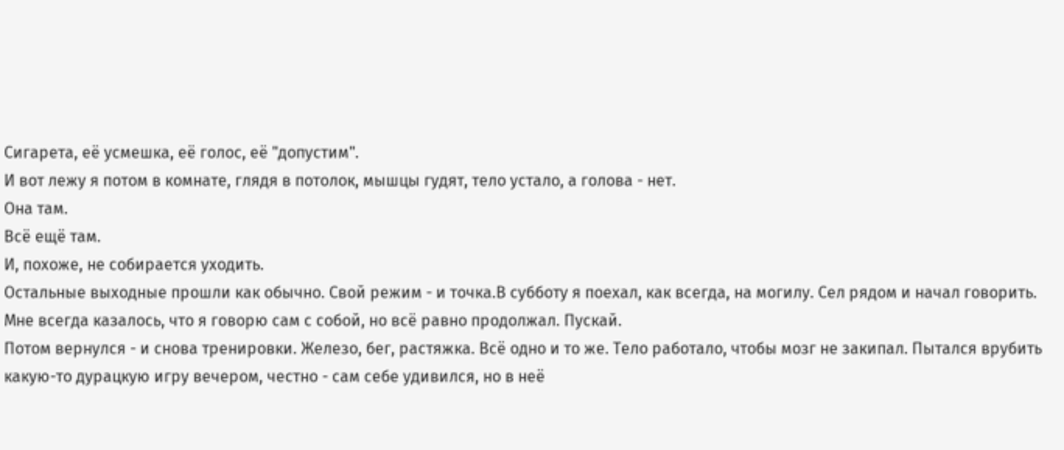Сигарета, её усмешка, её голос, её "допустим".
И вот лежу я потом в комнате, глядя в потолок, мышцы гудят, тело устало, а голова - нет.
Она там.
Всё ещё там.
И, похоже, не собирается уходить.
Остальные выходные прошли как обычно. Свой режим - и точка.В субботу я поехал, как всегда, на могилу. Сел рядом и начал говорить. Мне всегда казалось, что я говорю сам с собой, но всё равно продолжал. Пускай.
Потом вернулся - и снова тренировки. Железо, бег, растяжка. Всё одно и то же. Тело работало, чтобы мозг не закипал. Пытался врубить какую-то дурацкую игру вечером, честно - сам себе удивился, но в неё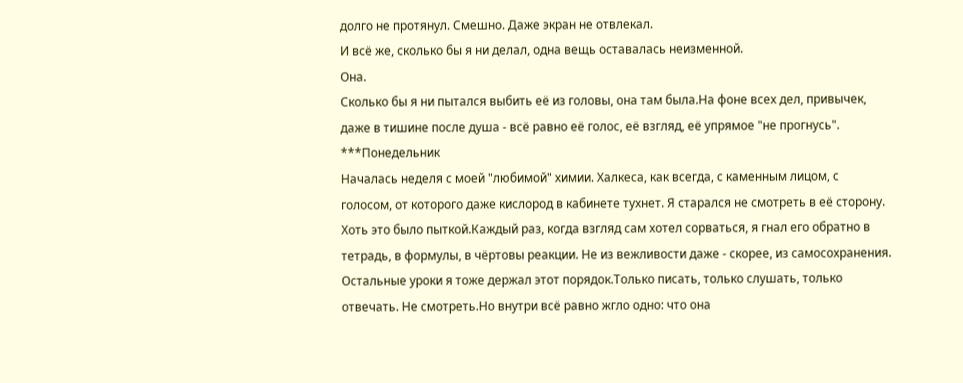долго не протянул. Смешно. Даже экран не отвлекал.
И всё же, сколько бы я ни делал, одна вещь оставалась неизменной.
Она.
Сколько бы я ни пытался выбить её из головы, она там была.На фоне всех дел, привычек, даже в тишине после душа - всё равно её голос, её взгляд, её упрямое "не прогнусь".
***Понедельник
Началась неделя с моей "любимой" химии. Халкеса, как всегда, с каменным лицом, с голосом, от которого даже кислород в кабинете тухнет. Я старался не смотреть в её сторону. Хоть это было пыткой.Каждый раз, когда взгляд сам хотел сорваться, я гнал его обратно в тетрадь, в формулы, в чёртовы реакции. Не из вежливости даже - скорее, из самосохранения.
Остальные уроки я тоже держал этот порядок.Только писать, только слушать, только отвечать. Не смотреть.Но внутри всё равно жгло одно: что она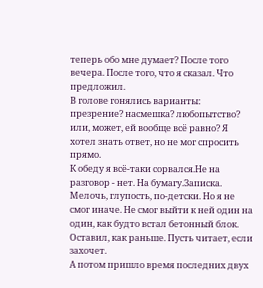теперь обо мне думает? После того вечера. После того, что я сказал. Что предложил.
В голове гонялись варианты: презрение? насмешка? любопытство? или, может, ей вообще всё равно? Я хотел знать ответ, но не мог спросить прямо.
К обеду я всё-таки сорвался.Не на разговор - нет. На бумагу.Записка. Мелочь, глупость, по-детски. Но я не смог иначе. Не смог выйти к ней один на один, как будто встал бетонный блок. Оставил, как раньше. Пусть читает, если захочет.
А потом пришло время последних двух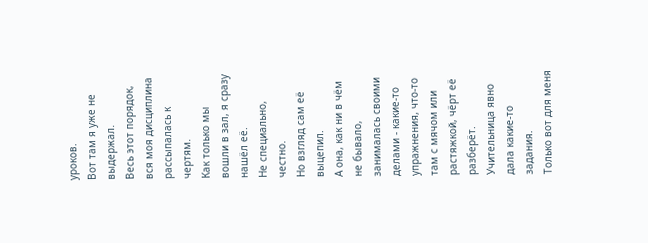уроков.
Вот там я уже не выдержал.
Весь этот порядок, вся моя дисциплина рассыпалась к чертям.
Как только мы вошли в зал, я сразу нашёл её.
Не специально, честно.
Но взгляд сам её выцепил.
А она, как ни в чём не бывало, занималась своими делами - какие-то упражнения, что-то там с мячом или растяжкой, чёрт её разберёт. Учительница явно дала какие-то задания.
Только вот для меня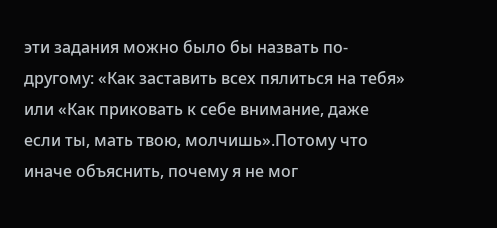эти задания можно было бы назвать по-другому: «Как заставить всех пялиться на тебя» или «Как приковать к себе внимание, даже если ты, мать твою, молчишь».Потому что иначе объяснить, почему я не мог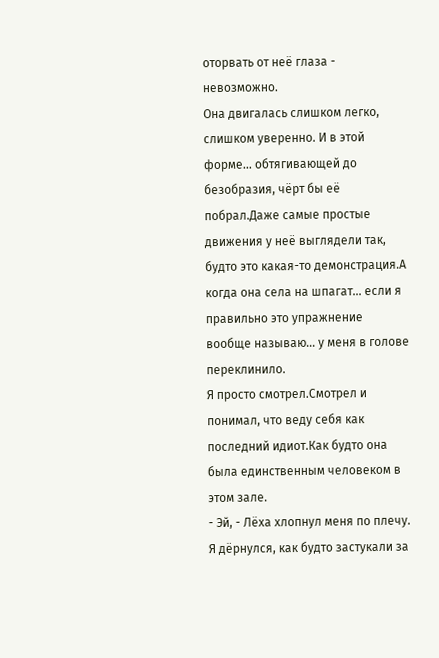оторвать от неё глаза - невозможно.
Она двигалась слишком легко, слишком уверенно. И в этой форме... обтягивающей до безобразия, чёрт бы её побрал.Даже самые простые движения у неё выглядели так, будто это какая-то демонстрация.А когда она села на шпагат... если я правильно это упражнение вообще называю... у меня в голове переклинило.
Я просто смотрел.Смотрел и понимал, что веду себя как последний идиот.Как будто она была единственным человеком в этом зале.
- Эй, - Лёха хлопнул меня по плечу.
Я дёрнулся, как будто застукали за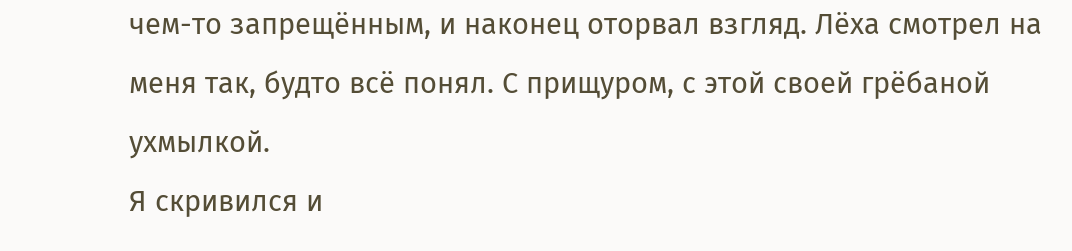чем-то запрещённым, и наконец оторвал взгляд. Лёха смотрел на меня так, будто всё понял. С прищуром, с этой своей грёбаной ухмылкой.
Я скривился и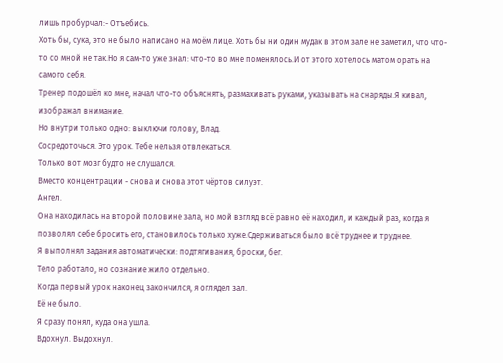лишь пробурчал:- Отъебись.
Хоть бы, сука, это не было написано на моём лице. Хоть бы ни один мудак в этом зале не заметил, что что-то со мной не так.Но я сам-то уже знал: что-то во мне поменялось.И от этого хотелось матом орать на самого себя.
Тренер подошёл ко мне, начал что-то объяснять, размахивать руками, указывать на снаряды.Я кивал, изображал внимание.
Но внутри только одно: выключи голову, Влад.
Сосредоточься. Это урок. Тебе нельзя отвлекаться.
Только вот мозг будто не слушался.
Вместо концентрации - снова и снова этот чёртов силуэт.
Ангел.
Она находилась на второй половине зала, но мой взгляд всё равно её находил, и каждый раз, когда я позволял себе бросить его, становилось только хуже.Сдерживаться было всё труднее и труднее.
Я выполнял задания автоматически: подтягивания, броски, бег.
Тело работало, но сознание жило отдельно.
Когда первый урок наконец закончился, я оглядел зал.
Её не было.
Я сразу понял, куда она ушла.
Вдохнул. Выдохнул.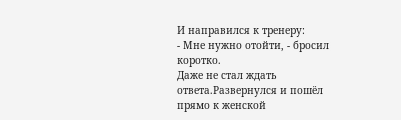И направился к тренеру:
- Мне нужно отойти, - бросил коротко.
Даже не стал ждать ответа.Развернулся и пошёл прямо к женской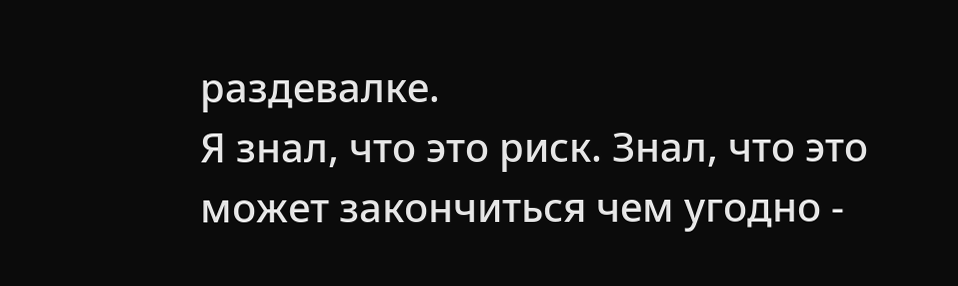раздевалке.
Я знал, что это риск. Знал, что это может закончиться чем угодно -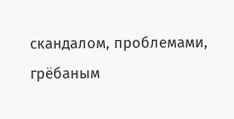скандалом, проблемами, грёбаным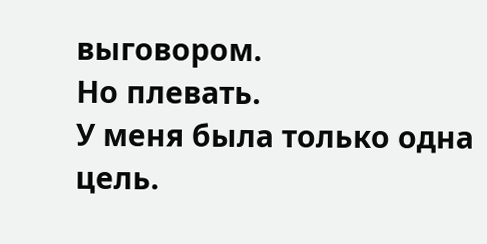выговором.
Но плевать.
У меня была только одна цель.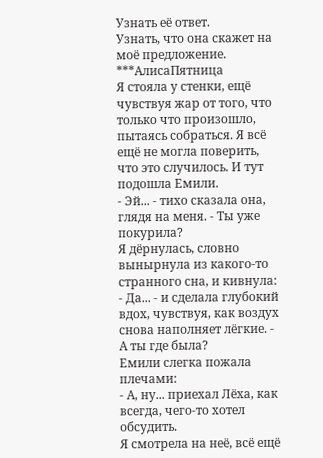Узнать её ответ.
Узнать, что она скажет на моё предложение.
***АлисаПятница
Я стояла у стенки, ещё чувствуя жар от того, что только что произошло, пытаясь собраться. Я всё ещё не могла поверить, что это случилось. И тут подошла Емили.
- Эй... - тихо сказала она, глядя на меня. - Ты уже покурила?
Я дёрнулась, словно вынырнула из какого-то странного сна, и кивнула:
- Да... - и сделала глубокий вдох, чувствуя, как воздух снова наполняет лёгкие. - А ты где была?
Емили слегка пожала плечами:
- А, ну... приехал Лёха, как всегда, чего-то хотел обсудить.
Я смотрела на неё, всё ещё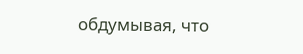обдумывая, что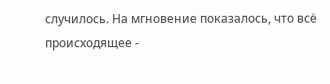случилось. На мгновение показалось, что всё происходящее -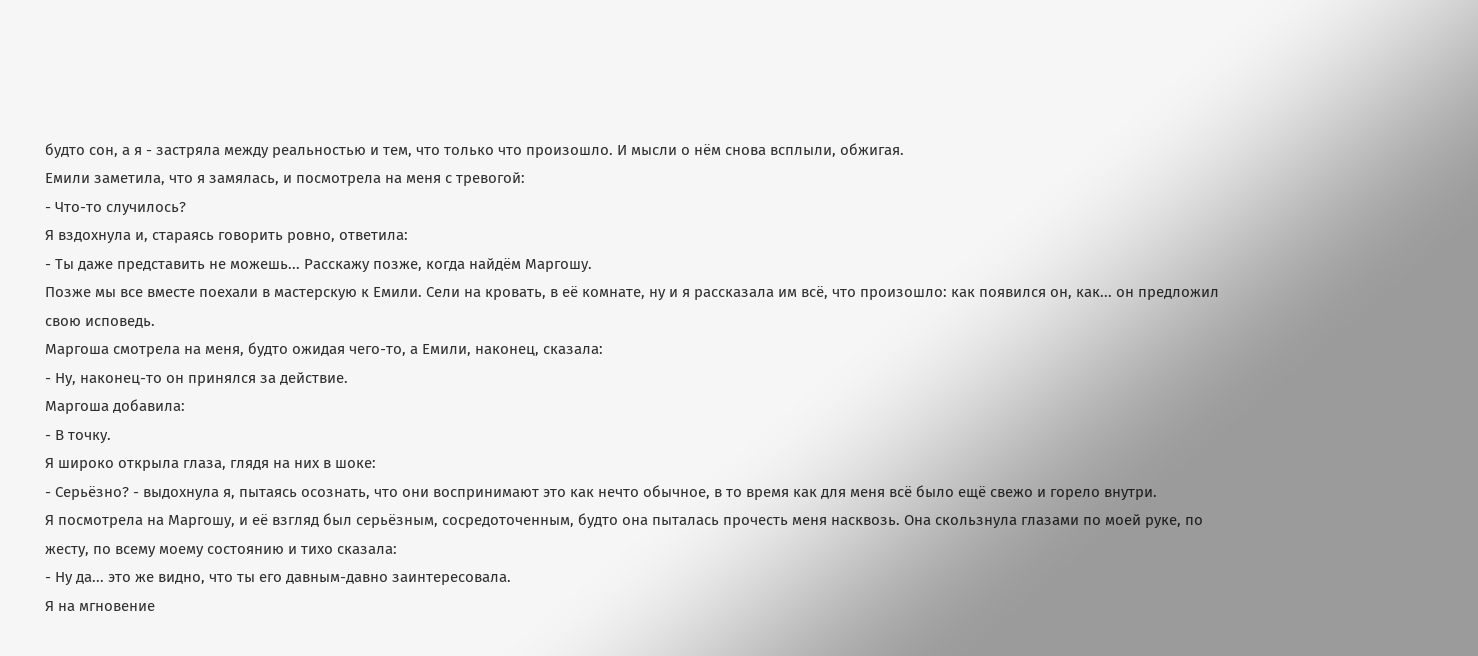будто сон, а я - застряла между реальностью и тем, что только что произошло. И мысли о нём снова всплыли, обжигая.
Емили заметила, что я замялась, и посмотрела на меня с тревогой:
- Что-то случилось?
Я вздохнула и, стараясь говорить ровно, ответила:
- Ты даже представить не можешь... Расскажу позже, когда найдём Маргошу.
Позже мы все вместе поехали в мастерскую к Емили. Сели на кровать, в её комнате, ну и я рассказала им всё, что произошло: как появился он, как... он предложил свою исповедь.
Маргоша смотрела на меня, будто ожидая чего-то, а Емили, наконец, сказала:
- Ну, наконец-то он принялся за действие.
Маргоша добавила:
- В точку.
Я широко открыла глаза, глядя на них в шоке:
- Серьёзно? - выдохнула я, пытаясь осознать, что они воспринимают это как нечто обычное, в то время как для меня всё было ещё свежо и горело внутри.
Я посмотрела на Маргошу, и её взгляд был серьёзным, сосредоточенным, будто она пыталась прочесть меня насквозь. Она скользнула глазами по моей руке, по жесту, по всему моему состоянию и тихо сказала:
- Ну да... это же видно, что ты его давным-давно заинтересовала.
Я на мгновение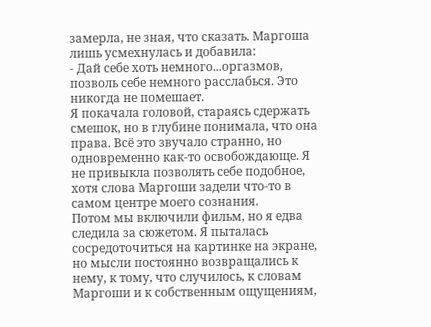замерла, не зная, что сказать. Маргоша лишь усмехнулась и добавила:
- Дай себе хоть немного...оргазмов, позволь себе немного расслабься. Это никогда не помешает.
Я покачала головой, стараясь сдержать смешок, но в глубине понимала, что она права. Всё это звучало странно, но одновременно как-то освобождающе. Я не привыкла позволять себе подобное, хотя слова Маргоши задели что-то в самом центре моего сознания.
Потом мы включили фильм, но я едва следила за сюжетом. Я пыталась сосредоточиться на картинке на экране, но мысли постоянно возвращались к нему, к тому, что случилось, к словам Маргоши и к собственным ощущениям,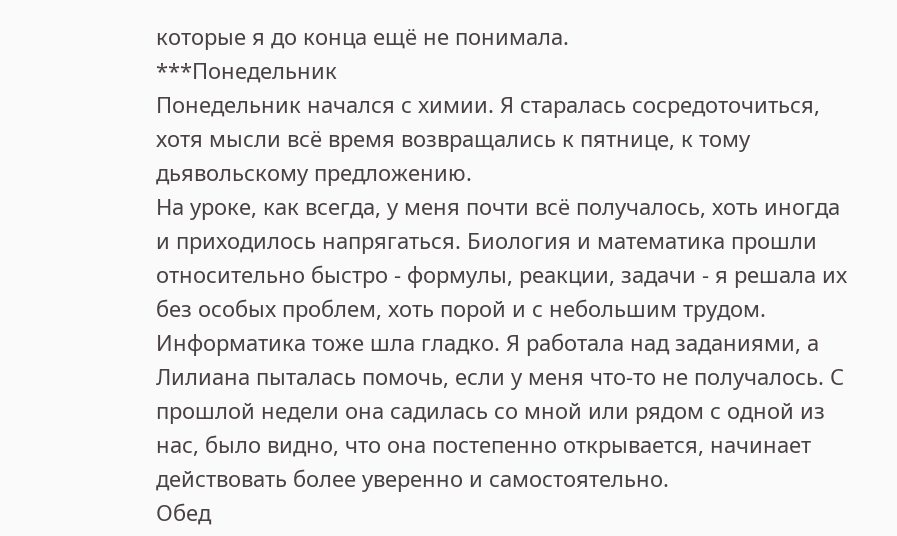которые я до конца ещё не понимала.
***Понедельник
Понедельник начался с химии. Я старалась сосредоточиться, хотя мысли всё время возвращались к пятнице, к тому дьявольскому предложению.
На уроке, как всегда, у меня почти всё получалось, хоть иногда и приходилось напрягаться. Биология и математика прошли относительно быстро - формулы, реакции, задачи - я решала их без особых проблем, хоть порой и с небольшим трудом.
Информатика тоже шла гладко. Я работала над заданиями, а Лилиана пыталась помочь, если у меня что-то не получалось. С прошлой недели она садилась со мной или рядом с одной из нас, было видно, что она постепенно открывается, начинает действовать более уверенно и самостоятельно.
Обед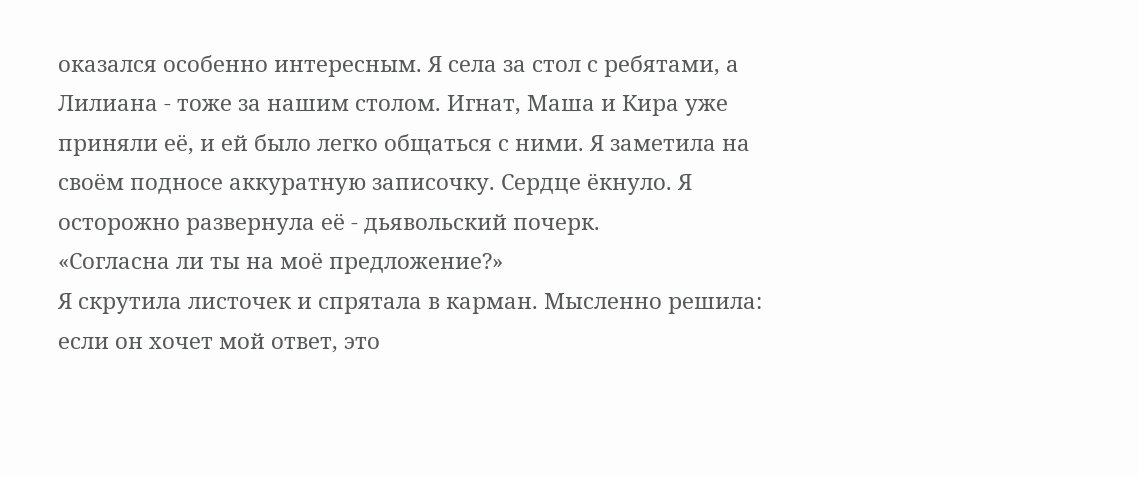оказался особенно интересным. Я села за стол с ребятами, а Лилиана - тоже за нашим столом. Игнат, Маша и Кира уже приняли её, и ей было легко общаться с ними. Я заметила на своём подносе аккуратную записочку. Сердце ёкнуло. Я осторожно развернула её - дьявольский почерк.
«Согласна ли ты на моё предложение?»
Я скрутила листочек и спрятала в карман. Мысленно решила: если он хочет мой ответ, это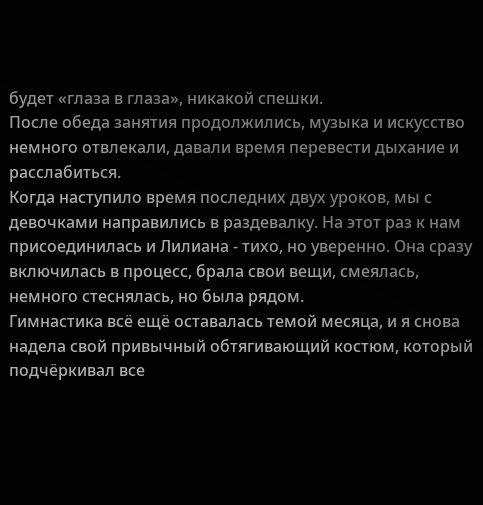будет «глаза в глаза», никакой спешки.
После обеда занятия продолжились, музыка и искусство немного отвлекали, давали время перевести дыхание и расслабиться.
Когда наступило время последних двух уроков, мы с девочками направились в раздевалку. На этот раз к нам присоединилась и Лилиана - тихо, но уверенно. Она сразу включилась в процесс, брала свои вещи, смеялась, немного стеснялась, но была рядом.
Гимнастика всё ещё оставалась темой месяца, и я снова надела свой привычный обтягивающий костюм, который подчёркивал все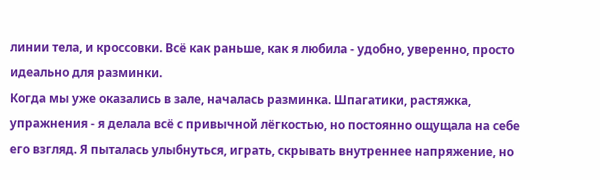линии тела, и кроссовки. Всё как раньше, как я любила - удобно, уверенно, просто идеально для разминки.
Когда мы уже оказались в зале, началась разминка. Шпагатики, растяжка, упражнения - я делала всё с привычной лёгкостью, но постоянно ощущала на себе его взгляд. Я пыталась улыбнуться, играть, скрывать внутреннее напряжение, но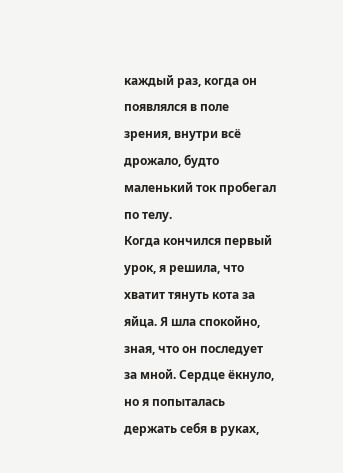каждый раз, когда он появлялся в поле зрения, внутри всё дрожало, будто маленький ток пробегал по телу.
Когда кончился первый урок, я решила, что хватит тянуть кота за яйца. Я шла спокойно, зная, что он последует за мной. Сердце ёкнуло, но я попыталась держать себя в руках,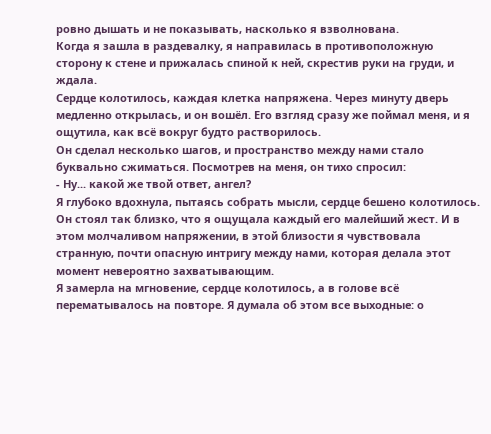ровно дышать и не показывать, насколько я взволнована.
Когда я зашла в раздевалку, я направилась в противоположную сторону к стене и прижалась спиной к ней, скрестив руки на груди, и ждала.
Сердце колотилось, каждая клетка напряжена. Через минуту дверь медленно открылась, и он вошёл. Его взгляд сразу же поймал меня, и я ощутила, как всё вокруг будто растворилось.
Он сделал несколько шагов, и пространство между нами стало буквально сжиматься. Посмотрев на меня, он тихо спросил:
- Ну... какой же твой ответ, ангел?
Я глубоко вдохнула, пытаясь собрать мысли, сердце бешено колотилось. Он стоял так близко, что я ощущала каждый его малейший жест. И в этом молчаливом напряжении, в этой близости я чувствовала странную, почти опасную интригу между нами, которая делала этот момент невероятно захватывающим.
Я замерла на мгновение, сердце колотилось, а в голове всё перематывалось на повторе. Я думала об этом все выходные: о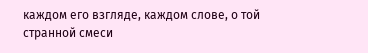каждом его взгляде, каждом слове, о той странной смеси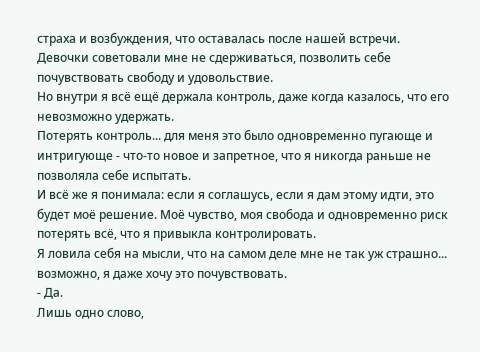страха и возбуждения, что оставалась после нашей встречи.
Девочки советовали мне не сдерживаться, позволить себе почувствовать свободу и удовольствие.
Но внутри я всё ещё держала контроль, даже когда казалось, что его невозможно удержать.
Потерять контроль... для меня это было одновременно пугающе и интригующе - что-то новое и запретное, что я никогда раньше не позволяла себе испытать.
И всё же я понимала: если я соглашусь, если я дам этому идти, это будет моё решение. Моё чувство, моя свобода и одновременно риск потерять всё, что я привыкла контролировать.
Я ловила себя на мысли, что на самом деле мне не так уж страшно... возможно, я даже хочу это почувствовать.
- Да.
Лишь одно слово,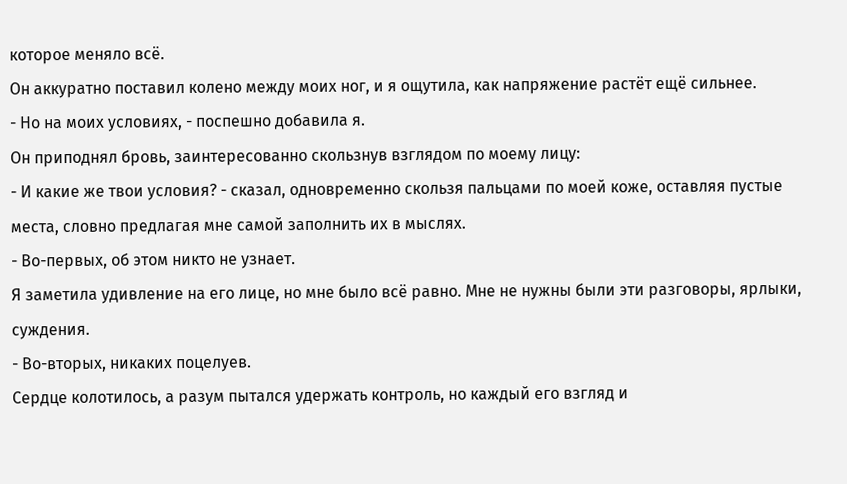которое меняло всё.
Он аккуратно поставил колено между моих ног, и я ощутила, как напряжение растёт ещё сильнее.
- Но на моих условиях, - поспешно добавила я.
Он приподнял бровь, заинтересованно скользнув взглядом по моему лицу:
- И какие же твои условия? - сказал, одновременно скользя пальцами по моей коже, оставляя пустые места, словно предлагая мне самой заполнить их в мыслях.
- Во-первых, об этом никто не узнает.
Я заметила удивление на его лице, но мне было всё равно. Мне не нужны были эти разговоры, ярлыки, суждения.
- Во-вторых, никаких поцелуев.
Сердце колотилось, а разум пытался удержать контроль, но каждый его взгляд и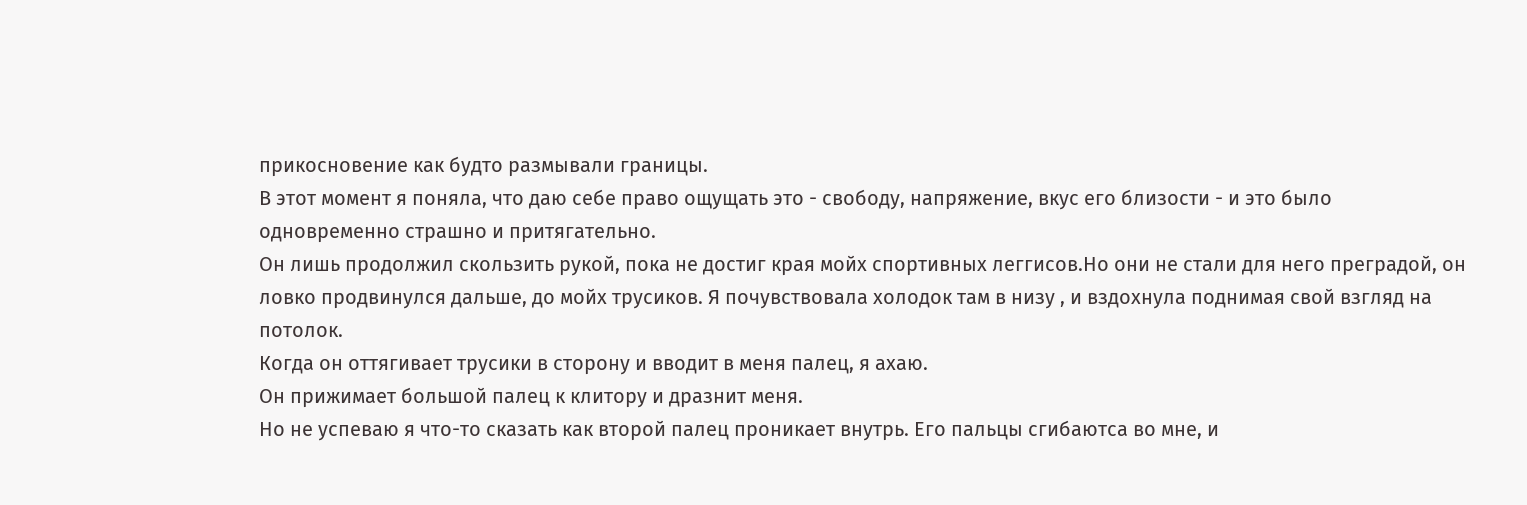прикосновение как будто размывали границы.
В этот момент я поняла, что даю себе право ощущать это - свободу, напряжение, вкус его близости - и это было одновременно страшно и притягательно.
Он лишь продолжил скользить рукой, пока не достиг края мойх спортивных леггисов.Но они не стали для него преградой, он ловко продвинулся дальше, до мойх трусиков. Я почувствовала холодок там в низу , и вздохнула поднимая свой взгляд на потолок.
Когда он оттягивает трусики в сторону и вводит в меня палец, я ахаю.
Он прижимает большой палец к клитору и дразнит меня.
Но не успеваю я что-то сказать как второй палец проникает внутрь. Его пальцы сгибаютса во мне, и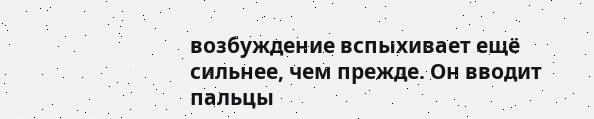возбуждение вспыхивает ещё сильнее, чем прежде. Он вводит пальцы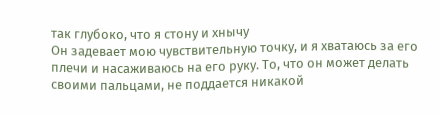так глубоко, что я стону и хнычу
Он задевает мою чувствительную точку, и я хватаюсь за его плечи и насаживаюсь на его руку. То, что он может делать своими пальцами, не поддается никакой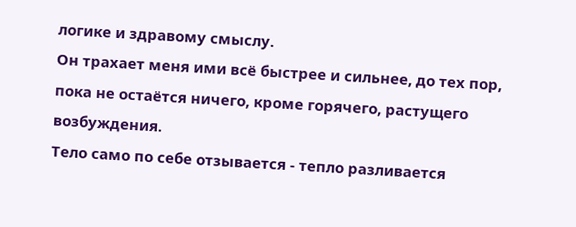логике и здравому смыслу.
Он трахает меня ими всё быстрее и сильнее, до тех пор, пока не остаётся ничего, кроме горячего, растущего возбуждения.
Тело само по себе отзывается - тепло разливается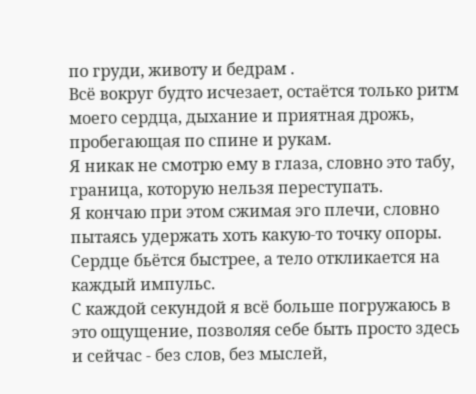по груди, животу и бедрам .
Всё вокруг будто исчезает, остаётся только ритм моего сердца, дыхание и приятная дрожь, пробегающая по спине и рукам.
Я никак не смотрю ему в глаза, словно это табу, граница, которую нельзя переступать.
Я кончаю при этом сжимая эго плечи, словно пытаясь удержать хоть какую-то точку опоры.
Сердце бьётся быстрее, а тело откликается на каждый импульс.
С каждой секундой я всё больше погружаюсь в это ощущение, позволяя себе быть просто здесь и сейчас - без слов, без мыслей,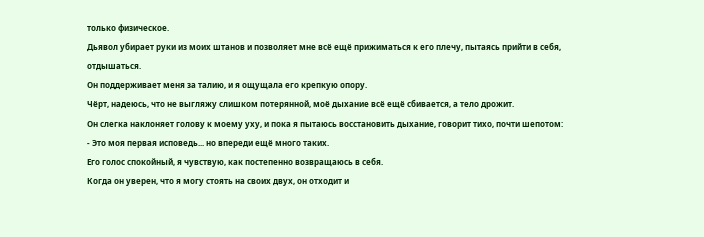только физическое.
Дьявол убирает руки из моих штанов и позволяет мне всё ещё прижиматься к его плечу, пытаясь прийти в себя, отдышаться.
Он поддерживает меня за талию, и я ощущала его крепкую опору.
Чёрт, надеюсь, что не выгляжу слишком потерянной, моё дыхание всё ещё сбивается, а тело дрожит.
Он слегка наклоняет голову к моему уху, и пока я пытаюсь восстановить дыхание, говорит тихо, почти шепотом:
- Это моя первая исповедь... но впереди ещё много таких.
Его голос спокойный, я чувствую, как постепенно возвращаюсь в себя.
Когда он уверен, что я могу стоять на своих двух, он отходит и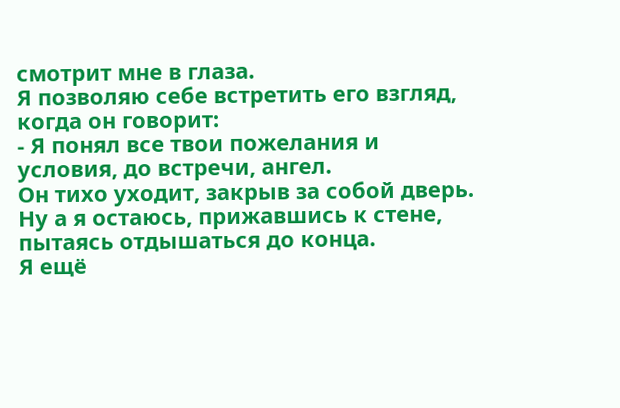смотрит мне в глаза.
Я позволяю себе встретить его взгляд, когда он говорит:
- Я понял все твои пожелания и условия, до встречи, ангел.
Он тихо уходит, закрыв за собой дверь.
Ну а я остаюсь, прижавшись к стене, пытаясь отдышаться до конца.
Я ещё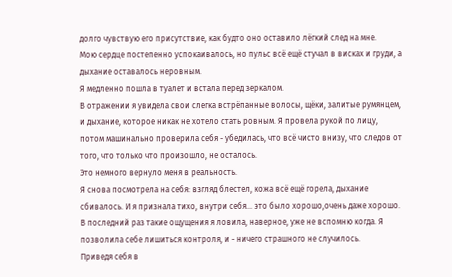долго чувствую его присутствие, как будто оно оставило лёгкий след на мне.
Мою сердце постепенно успокаивалось, но пульс всё ещё стучал в висках и груди, а дыхание оставалось неровным.
Я медленно пошла в туалет и встала перед зеркалом.
В отражении я увидела свои слегка встрёпанные волосы, щёки, залитые румянцем, и дыхание, которое никак не хотело стать ровным. Я провела рукой по лицу, потом машинально проверила себя - убедилась, что всё чисто внизу, что следов от того, что только что произошло, не осталось.
Это немного вернуло меня в реальность.
Я снова посмотрела на себя: взгляд блестел, кожа всё ещё горела, дыхание сбивалось. И я признала тихо, внутри себя... это было хорошо,очень даже хорошо.
В последний раз такие ощущения я ловила, наверное, уже не вспомню когда. Я позволила себе лишиться контроля, и - ничего страшного не случилось.
Приведя себя в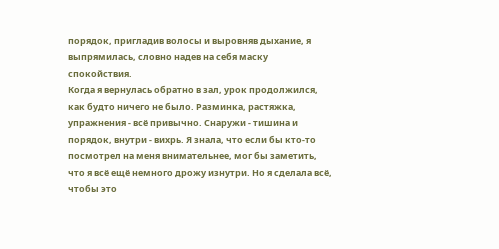порядок, пригладив волосы и выровняв дыхание, я выпрямилась, словно надев на себя маску спокойствия.
Когда я вернулась обратно в зал, урок продолжился, как будто ничего не было. Разминка, растяжка, упражнения - всё привычно. Снаружи - тишина и порядок, внутри - вихрь. Я знала, что если бы кто-то посмотрел на меня внимательнее, мог бы заметить, что я всё ещё немного дрожу изнутри. Но я сделала всё, чтобы это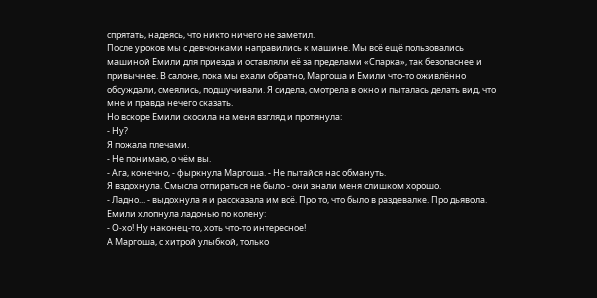спрятать, надеясь, что никто ничего не заметил.
После уроков мы с девчонками направились к машине. Мы всё ещё пользовались машиной Емили для приезда и оставляли её за пределами «Спарка», так безопаснее и привычнее. В салоне, пока мы ехали обратно, Маргоша и Емили что-то оживлённо обсуждали, смеялись, подшучивали. Я сидела, смотрела в окно и пыталась делать вид, что мне и правда нечего сказать.
Но вскоре Емили скосила на меня взгляд и протянула:
- Ну?
Я пожала плечами.
- Не понимаю, о чём вы.
- Ага, конечно, - фыркнула Маргоша. - Не пытайся нас обмануть.
Я вздохнула. Смысла отпираться не было - они знали меня слишком хорошо.
- Ладно... - выдохнула я и рассказала им всё. Про то, что было в раздевалке. Про дьявола.
Емили хлопнула ладонью по колену:
- О-хо! Ну наконец-то, хоть что-то интересное!
А Маргоша, с хитрой улыбкой, только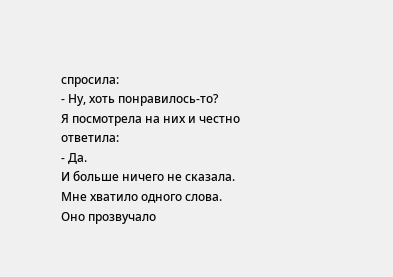спросила:
- Ну, хоть понравилось-то?
Я посмотрела на них и честно ответила:
- Да.
И больше ничего не сказала.
Мне хватило одного слова.
Оно прозвучало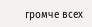громче всех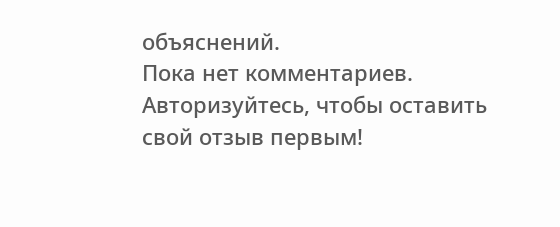объяснений.
Пока нет комментариев. Авторизуйтесь, чтобы оставить свой отзыв первым!